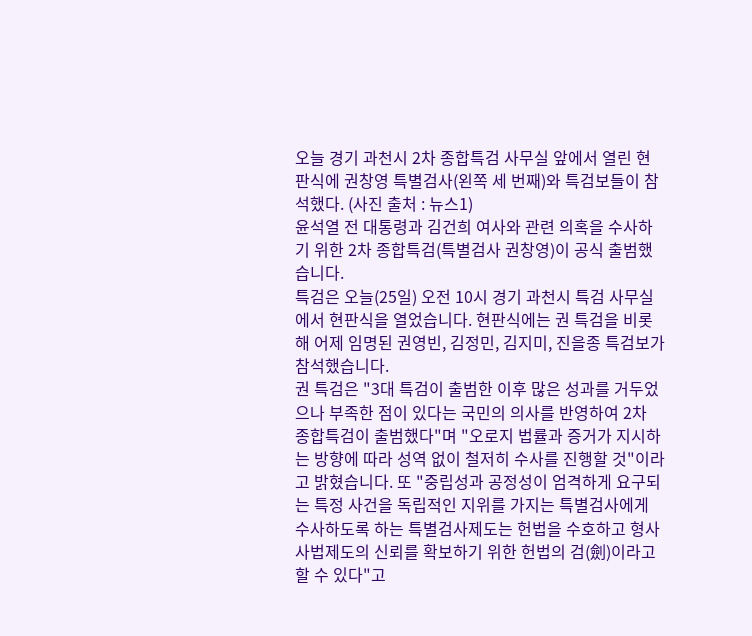오늘 경기 과천시 2차 종합특검 사무실 앞에서 열린 현판식에 권창영 특별검사(왼쪽 세 번째)와 특검보들이 참석했다. (사진 출처 : 뉴스1)
윤석열 전 대통령과 김건희 여사와 관련 의혹을 수사하기 위한 2차 종합특검(특별검사 권창영)이 공식 출범했습니다.
특검은 오늘(25일) 오전 10시 경기 과천시 특검 사무실에서 현판식을 열었습니다. 현판식에는 권 특검을 비롯해 어제 임명된 권영빈, 김정민, 김지미, 진을종 특검보가 참석했습니다.
권 특검은 "3대 특검이 출범한 이후 많은 성과를 거두었으나 부족한 점이 있다는 국민의 의사를 반영하여 2차 종합특검이 출범했다"며 "오로지 법률과 증거가 지시하는 방향에 따라 성역 없이 철저히 수사를 진행할 것"이라고 밝혔습니다. 또 "중립성과 공정성이 엄격하게 요구되는 특정 사건을 독립적인 지위를 가지는 특별검사에게 수사하도록 하는 특별검사제도는 헌법을 수호하고 형사사법제도의 신뢰를 확보하기 위한 헌법의 검(劍)이라고 할 수 있다"고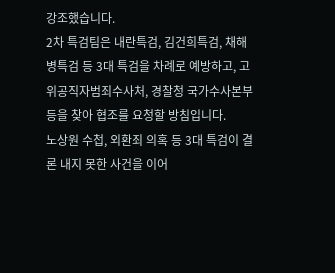강조했습니다.
2차 특검팀은 내란특검, 김건희특검, 채해병특검 등 3대 특검을 차례로 예방하고, 고위공직자범죄수사처, 경찰청 국가수사본부 등을 찾아 협조를 요청할 방침입니다.
노상원 수첩, 외환죄 의혹 등 3대 특검이 결론 내지 못한 사건을 이어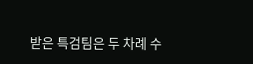받은 특검팀은 두 차례 수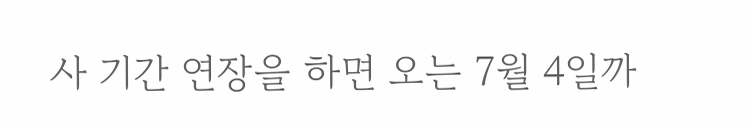사 기간 연장을 하면 오는 7월 4일까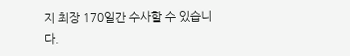지 최장 170일간 수사할 수 있습니다.